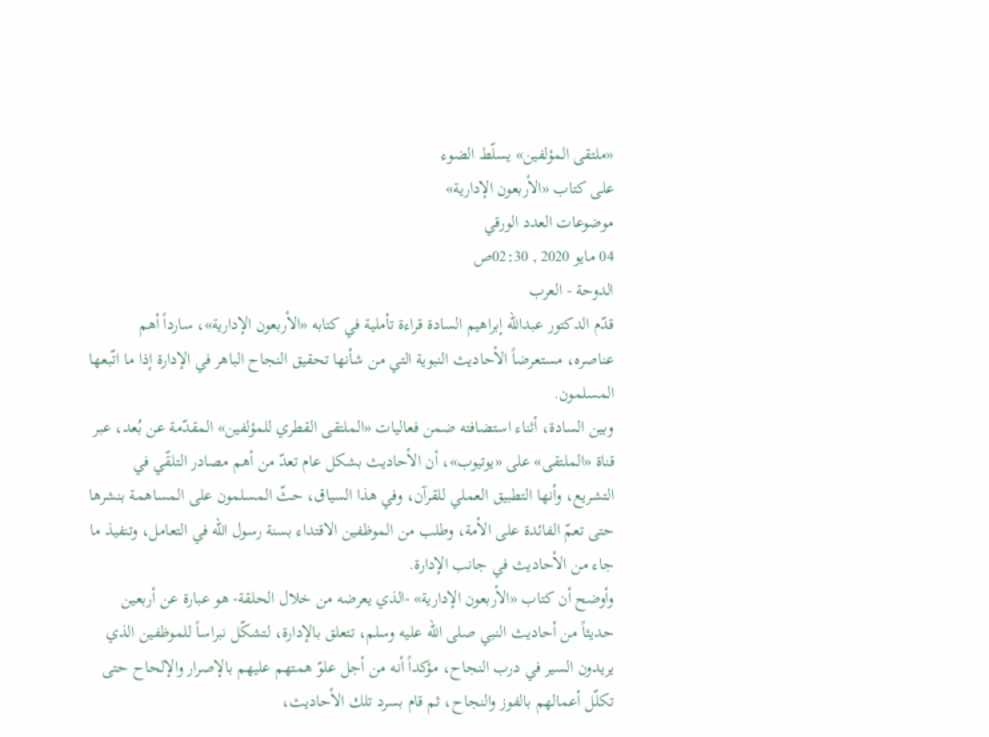«ملتقى المؤلفين» يسلّط الضوء
على كتاب «الأربعون الإدارية»
موضوعات العدد الورقي
04 مايو 2020 , 02:30ص
الدوحة - العرب
قدّم الدكتور عبدالله إبراهيم السادة قراءة تأملية في كتابه «الأربعون الإدارية»، سارداً أهم عناصره، مستعرضاً الأحاديث النبوية التي من شأنها تحقيق النجاح الباهر في الإدارة إذا ما اتّبعها المسلمون.
وبين السادة، أثناء استضافته ضمن فعاليات «الملتقى القطري للمؤلفين» المقدّمة عن بُعد، عبر قناة «الملتقى» على «يوتيوب»، أن الأحاديث بشكل عام تعدّ من أهم مصادر التلقّي في التشريع، وأنها التطبيق العملي للقرآن، وفي هذا السياق، حثّ المسلمون على المساهمة بنشرها حتى تعمّ الفائدة على الأمة، وطلب من الموظفين الاقتداء بسنة رسول الله في التعامل، وتنفيذ ما جاء من الأحاديث في جانب الإدارة.
وأوضح أن كتاب «الأربعون الإدارية» -الذي يعرضه من خلال الحلقة- هو عبارة عن أربعين حديثاً من أحاديث النبي صلى الله عليه وسلم، تتعلق بالإدارة، لتشكّل نبراساً للموظفين الذي يريدون السير في درب النجاح، مؤكداً أنه من أجل علوّ همتهم عليهم بالإصرار والإلحاح حتى تكلّل أعمالهم بالفوز والنجاح، ثم قام بسرد تلك الأحاديث،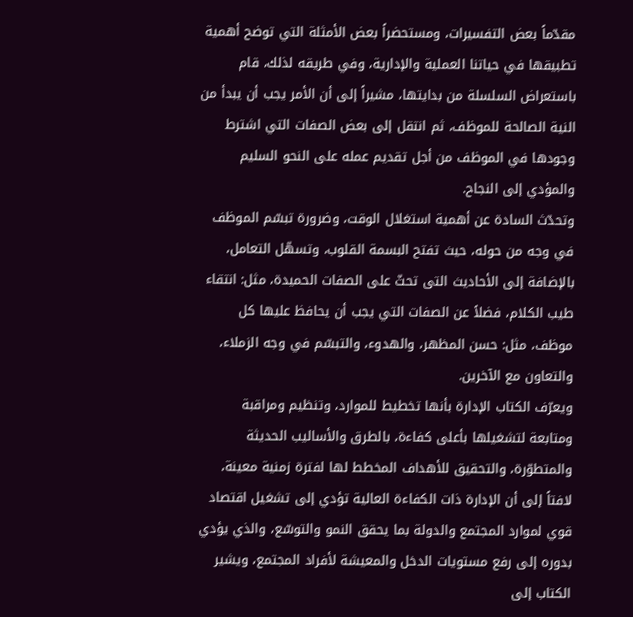مقدّماً بعض التفسيرات، ومستحضراً بعض الأمثلة التي توضح أهمية تطبيقها في حياتنا العملية والإدارية، وفي طريقه لذلك، قام باستعراض السلسلة من بدايتها، مشيراً إلى أن الأمر يجب أن يبدأ من النية الصالحة للموظف، ثم انتقل إلى بعض الصفات التي اشترط وجودها في الموظف من أجل تقديم عمله على النحو السليم والمؤدي إلى النجاح.
وتحدّث السادة عن أهمية استغلال الوقت، وضرورة تبسّم الموظف في وجه من حوله، حيث تفتح البسمة القلوب، وتسهّل التعامل، بالإضافة إلى الأحاديث التى تحثّ على الصفات الحميدة، مثل: انتقاء طيب الكلام، فضلاً عن الصفات التي يجب أن يحافظ عليها كل موظف، مثل: حسن المظهر، والهدوء، والتبسّم في وجه الزملاء، والتعاون مع الآخرين.
ويعرّف الكتاب الإدارة بأنها تخطيط للموارد، وتنظيم ومراقبة ومتابعة لتشغيلها بأعلى كفاءة، بالطرق والأساليب الحديثة والمتطوّرة، والتحقيق للأهداف المخطط لها لفترة زمنية معينة، لافتاً إلى أن الإدارة ذات الكفاءة العالية تؤدي إلى تشغيل اقتصاد قوي لموارد المجتمع والدولة بما يحقق النمو والتوسّع، والذي يؤدي بدوره إلى رفع مستويات الدخل والمعيشة لأفراد المجتمع، ويشير الكتاب إلى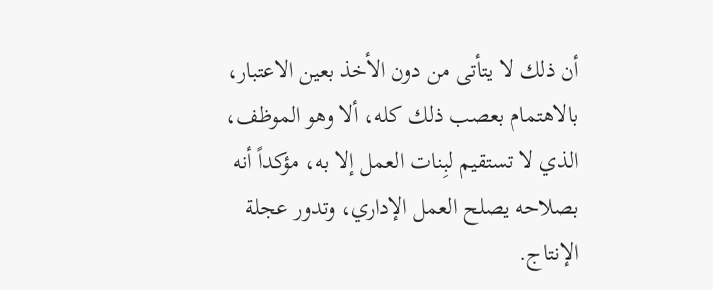أن ذلك لا يتأتى من دون الأخذ بعين الاعتبار، بالاهتمام بعصب ذلك كله، ألا وهو الموظف، الذي لا تستقيم لبِنات العمل إلا به، مؤكداً أنه بصلاحه يصلح العمل الإداري، وتدور عجلة الإنتاج.